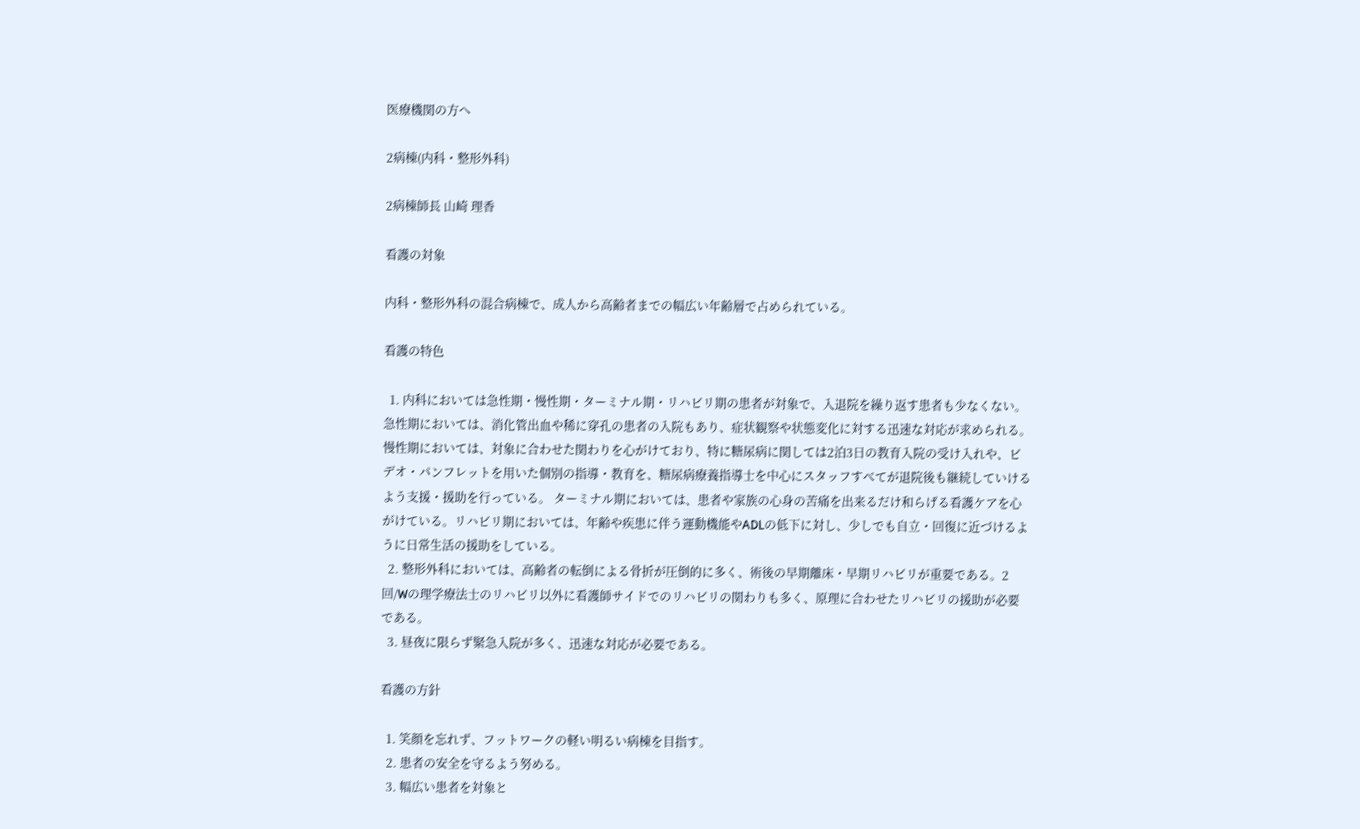医療機関の方へ

2病棟(内科・整形外科)

2病棟師長 山崎 理香

看護の対象

内科・整形外科の混合病棟で、成人から高齢者までの幅広い年齢層で占められている。

看護の特色

  1. 内科においては急性期・慢性期・ターミナル期・リハビリ期の患者が対象で、入退院を繰り返す患者も少なくない。急性期においては、消化管出血や稀に穿孔の患者の入院もあり、症状観察や状態変化に対する迅速な対応が求められる。慢性期においては、対象に合わせた関わりを心がけており、特に糖尿病に関しては2泊3日の教育入院の受け入れや、ビデオ・パンフレットを用いた個別の指導・教育を、糖尿病療養指導士を中心にスタッフすべてが退院後も継続していけるよう支援・援助を行っている。 ターミナル期においては、患者や家族の心身の苦痛を出来るだけ和らげる看護ケアを心がけている。リハビリ期においては、年齢や疾患に伴う運動機能やADLの低下に対し、少しでも自立・回復に近づけるように日常生活の援助をしている。
  2. 整形外科においては、高齢者の転倒による骨折が圧倒的に多く、術後の早期離床・早期リハビリが重要である。2回/Wの理学療法士のリハビリ以外に看護師サイドでのリハビリの関わりも多く、原理に合わせたリハビリの援助が必要である。
  3. 昼夜に限らず緊急入院が多く、迅速な対応が必要である。

看護の方針

  1. 笑顔を忘れず、フットワークの軽い明るい病棟を目指す。
  2. 患者の安全を守るよう努める。
  3. 幅広い患者を対象と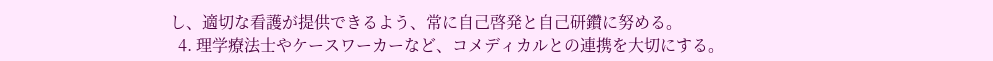し、適切な看護が提供できるよう、常に自己啓発と自己研鑽に努める。
  4. 理学療法士やケースワーカーなど、コメディカルとの連携を大切にする。